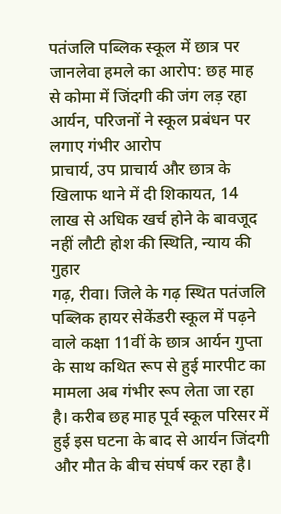पतंजलि पब्लिक स्कूल में छात्र पर जानलेवा हमले का आरोप: छह माह से कोमा में जिंदगी की जंग लड़ रहा आर्यन, परिजनों ने स्कूल प्रबंधन पर लगाए गंभीर आरोप
प्राचार्य, उप प्राचार्य और छात्र के खिलाफ थाने में दी शिकायत, 14 लाख से अधिक खर्च होने के बावजूद नहीं लौटी होश की स्थिति, न्याय की गुहार
गढ़, रीवा। जिले के गढ़ स्थित पतंजलि पब्लिक हायर सेकेंडरी स्कूल में पढ़ने वाले कक्षा 11वीं के छात्र आर्यन गुप्ता के साथ कथित रूप से हुई मारपीट का मामला अब गंभीर रूप लेता जा रहा है। करीब छह माह पूर्व स्कूल परिसर में हुई इस घटना के बाद से आर्यन जिंदगी और मौत के बीच संघर्ष कर रहा है।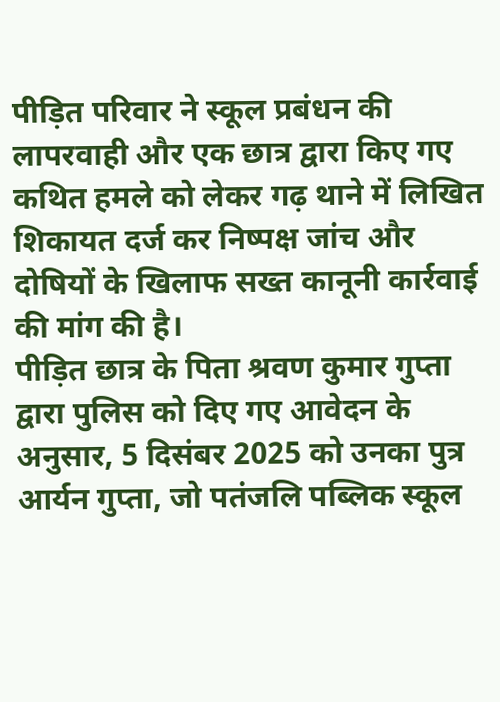पीड़ित परिवार ने स्कूल प्रबंधन की लापरवाही और एक छात्र द्वारा किए गए कथित हमले को लेकर गढ़ थाने में लिखित शिकायत दर्ज कर निष्पक्ष जांच और दोषियों के खिलाफ सख्त कानूनी कार्रवाई की मांग की है।
पीड़ित छात्र के पिता श्रवण कुमार गुप्ता द्वारा पुलिस को दिए गए आवेदन के अनुसार, 5 दिसंबर 2025 को उनका पुत्र आर्यन गुप्ता, जो पतंजलि पब्लिक स्कूल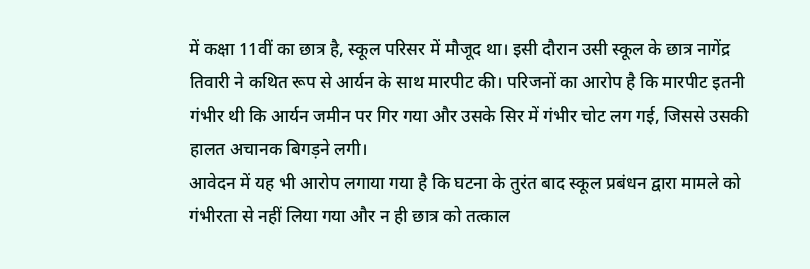में कक्षा 11वीं का छात्र है, स्कूल परिसर में मौजूद था। इसी दौरान उसी स्कूल के छात्र नागेंद्र तिवारी ने कथित रूप से आर्यन के साथ मारपीट की। परिजनों का आरोप है कि मारपीट इतनी गंभीर थी कि आर्यन जमीन पर गिर गया और उसके सिर में गंभीर चोट लग गई, जिससे उसकी हालत अचानक बिगड़ने लगी।
आवेदन में यह भी आरोप लगाया गया है कि घटना के तुरंत बाद स्कूल प्रबंधन द्वारा मामले को गंभीरता से नहीं लिया गया और न ही छात्र को तत्काल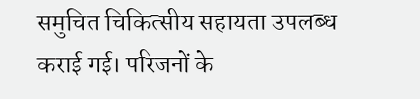समुचित चिकित्सीय सहायता उपलब्ध कराई गई। परिजनों के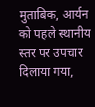मुताबिक, आर्यन को पहले स्थानीय स्तर पर उपचार दिलाया गया,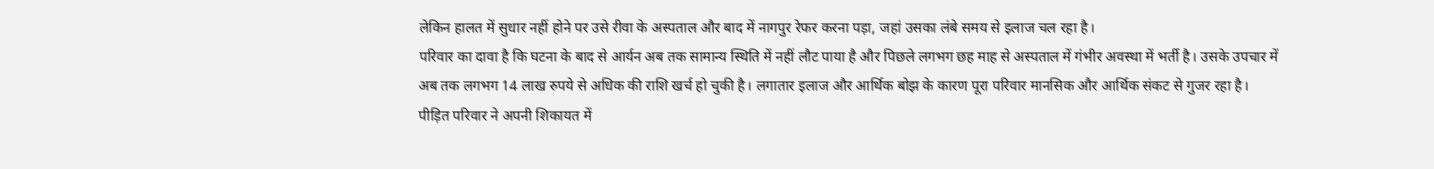लेकिन हालत में सुधार नहीं होने पर उसे रीवा के अस्पताल और बाद में नागपुर रेफर करना पड़ा, जहां उसका लंबे समय से इलाज चल रहा है।
परिवार का दावा है कि घटना के बाद से आर्यन अब तक सामान्य स्थिति में नहीं लौट पाया है और पिछले लगभग छह माह से अस्पताल में गंभीर अवस्था में भर्ती है। उसके उपचार में अब तक लगभग 14 लाख रुपये से अधिक की राशि खर्च हो चुकी है। लगातार इलाज और आर्थिक बोझ के कारण पूरा परिवार मानसिक और आर्थिक संकट से गुजर रहा है।
पीड़ित परिवार ने अपनी शिकायत में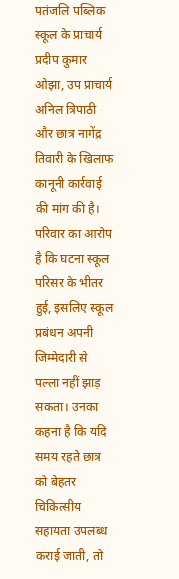पतंजलि पब्लिक स्कूल के प्राचार्य प्रदीप कुमार ओझा, उप प्राचार्य अनिल त्रिपाठी और छात्र नागेंद्र तिवारी के खिलाफ कानूनी कार्रवाई की मांग की है। परिवार का आरोप है कि घटना स्कूल परिसर के भीतर हुई, इसलिए स्कूल प्रबंधन अपनी जिम्मेदारी से पल्ला नहीं झाड़ सकता। उनका कहना है कि यदि समय रहते छात्र को बेहतर चिकित्सीय सहायता उपलब्ध कराई जाती, तो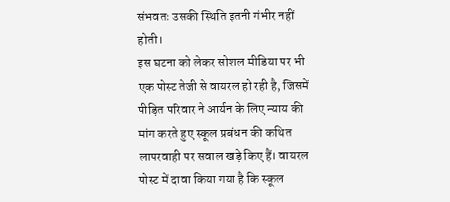संभवतः उसकी स्थिति इतनी गंभीर नहीं होती।
इस घटना को लेकर सोशल मीडिया पर भी एक पोस्ट तेजी से वायरल हो रही है, जिसमें पीड़ित परिवार ने आर्यन के लिए न्याय की मांग करते हुए स्कूल प्रबंधन की कथित लापरवाही पर सवाल खड़े किए हैं। वायरल पोस्ट में दावा किया गया है कि स्कूल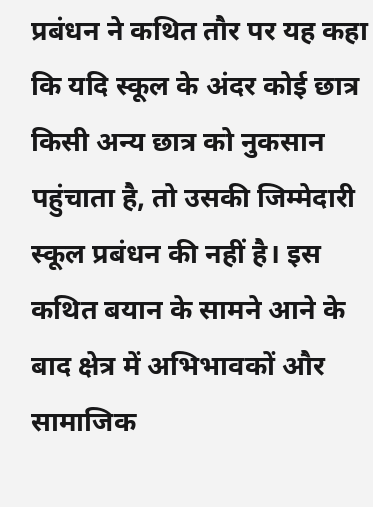प्रबंधन ने कथित तौर पर यह कहा कि यदि स्कूल के अंदर कोई छात्र किसी अन्य छात्र को नुकसान पहुंचाता है, तो उसकी जिम्मेदारी स्कूल प्रबंधन की नहीं है। इस कथित बयान के सामने आने के बाद क्षेत्र में अभिभावकों और सामाजिक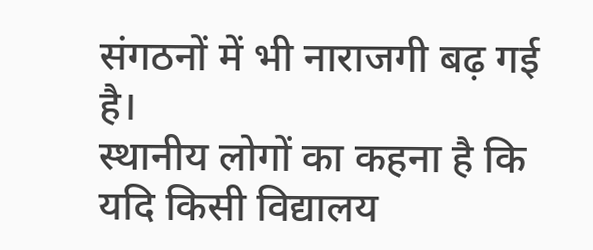संगठनों में भी नाराजगी बढ़ गई है।
स्थानीय लोगों का कहना है कि यदि किसी विद्यालय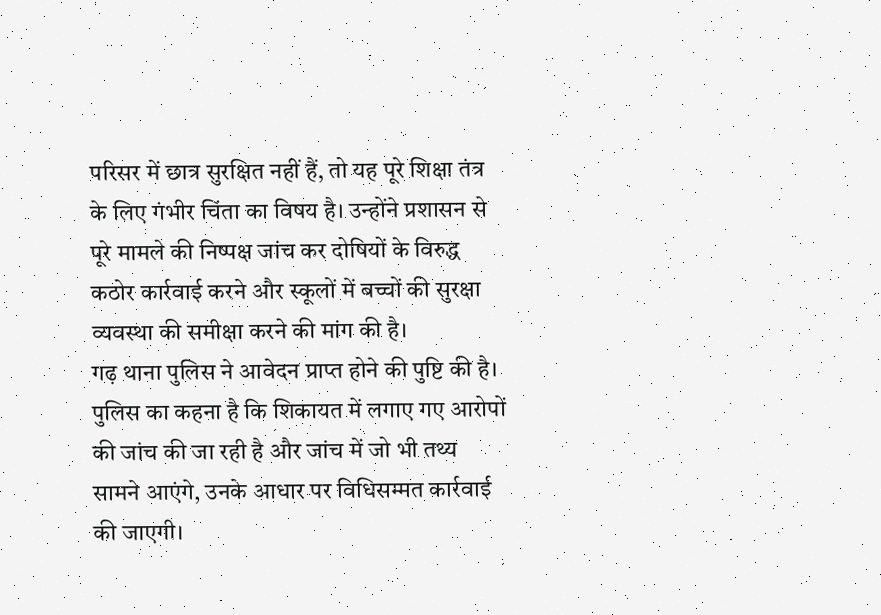परिसर में छात्र सुरक्षित नहीं हैं, तो यह पूरे शिक्षा तंत्र के लिए गंभीर चिंता का विषय है। उन्होंने प्रशासन से पूरे मामले की निष्पक्ष जांच कर दोषियों के विरुद्ध कठोर कार्रवाई करने और स्कूलों में बच्चों की सुरक्षा व्यवस्था की समीक्षा करने की मांग की है।
गढ़ थाना पुलिस ने आवेदन प्राप्त होने की पुष्टि की है। पुलिस का कहना है कि शिकायत में लगाए गए आरोपों की जांच की जा रही है और जांच में जो भी तथ्य सामने आएंगे, उनके आधार पर विधिसम्मत कार्रवाई की जाएगी।